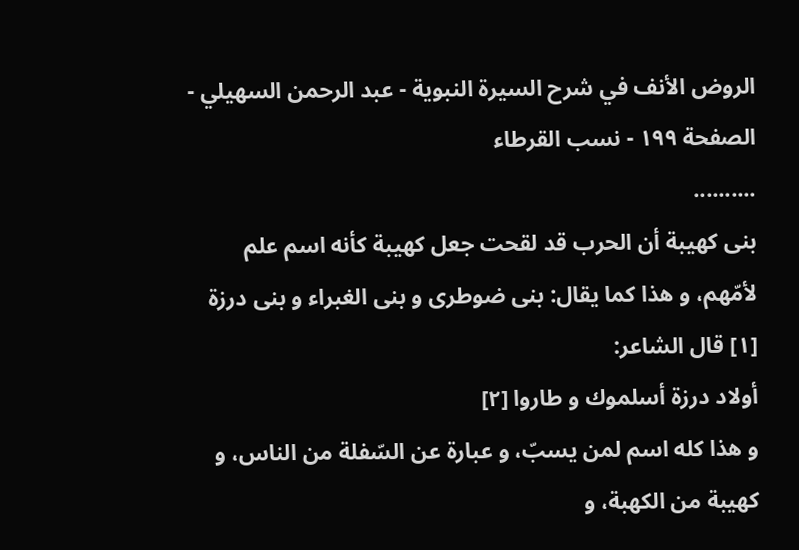الروض الأنف في شرح السيرة النبوية - عبد الرحمن السهيلي - الصفحة ١٩٩ - نسب القرطاء
..........
بنى كهيبة أن الحرب قد لقحت جعل كهيبة كأنه اسم علم لأمّهم، و هذا كما يقال: بنى ضوطرى و بنى الغبراء و بنى درزة [١] قال الشاعر:
أولاد درزة أسلموك و طاروا [٢]
و هذا كله اسم لمن يسبّ، و عبارة عن السّفلة من الناس، و كهيبة من الكهبة، و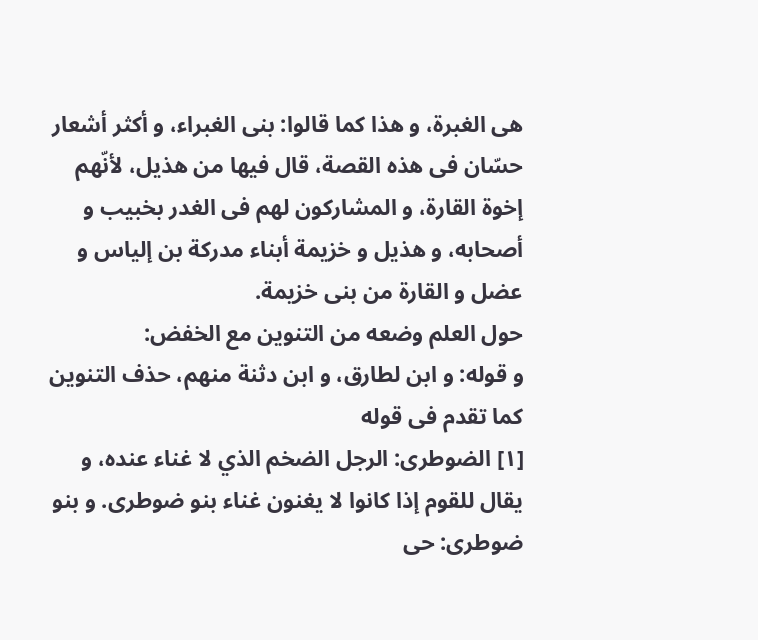هى الغبرة، و هذا كما قالوا: بنى الغبراء، و أكثر أشعار حسّان فى هذه القصة، قال فيها من هذيل، لأنّهم إخوة القارة، و المشاركون لهم فى الغدر بخبيب و أصحابه، و هذيل و خزيمة أبناء مدركة بن إلياس و عضل و القارة من بنى خزيمة.
حول العلم وضعه من التنوين مع الخفض:
و قوله: و ابن لطارق، و ابن دثنة منهم، حذف التنوين كما تقدم فى قوله
[١] الضوطرى: الرجل الضخم الذي لا غناء عنده، و يقال للقوم إذا كانوا لا يغنون غناء بنو ضوطرى. و بنو ضوطرى: حى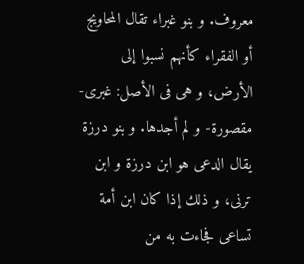معروف. و بنو غبراء تقال المحاويج أو الفقراء كأنهم نسبوا إلى الأرض، و هى فى الأصل: غبرى- مقصورة- و لم أجدها. و بنو درزة يقال الدعى هو ابن درزة و ابن ترنى، و ذلك إذا كان ابن أمة تساعى فجاءت به من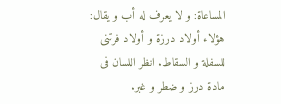المساعاة: و لا يعرف له أب و يقال:
هؤلاء أولاد درزة و أولاد فرتنى للسفلة و السقاط. انظر اللسان فى مادة درز و ضطر و غبر.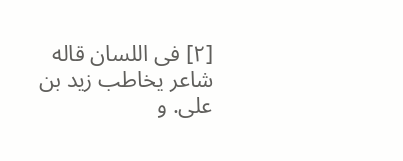[٢] فى اللسان قاله شاعر يخاطب زيد بن على. و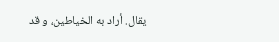يقال. أراد به الخياطين، و قد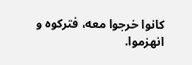كانوا خرجوا معه، فتركوه و انهزموا.